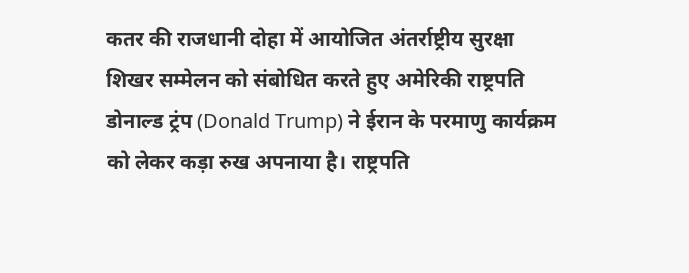कतर की राजधानी दोहा में आयोजित अंतर्राष्ट्रीय सुरक्षा शिखर सम्मेलन को संबोधित करते हुए अमेरिकी राष्ट्रपति डोनाल्ड ट्रंप (Donald Trump) ने ईरान के परमाणु कार्यक्रम को लेकर कड़ा रुख अपनाया है। राष्ट्रपति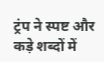ट्रंप ने स्पष्ट और कड़े शब्दों में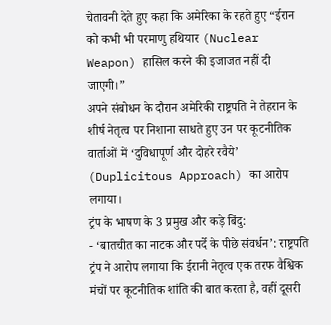चेतावनी देते हुए कहा कि अमेरिका के रहते हुए “ईरान को कभी भी परमाणु हथियार (Nuclear Weapon) हासिल करने की इजाजत नहीं दी जाएगी।”
अपने संबोधन के दौरान अमेरिकी राष्ट्रपति ने तेहरान के शीर्ष नेतृत्व पर निशाना साधते हुए उन पर कूटनीतिक वार्ताओं में ‘दुविधापूर्ण और दोहरे रवैये’ (Duplicitous Approach) का आरोप लगाया।
ट्रंप के भाषण के 3 प्रमुख और कड़े बिंदु:
- ‘बातचीत का नाटक और पर्दे के पीछे संवर्धन’: राष्ट्रपति ट्रंप ने आरोप लगाया कि ईरानी नेतृत्व एक तरफ वैश्विक मंचों पर कूटनीतिक शांति की बात करता है, वहीं दूसरी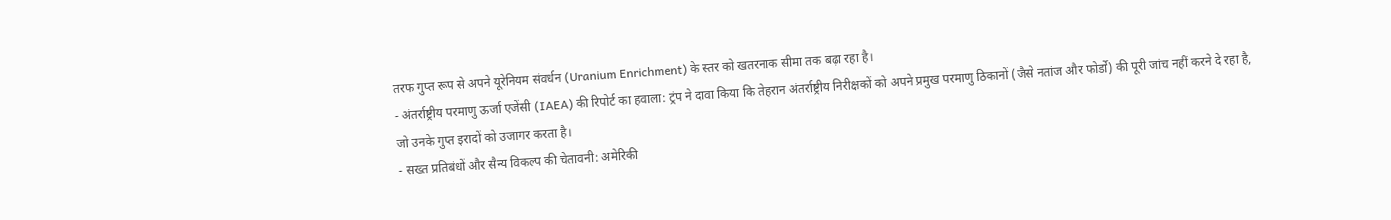तरफ गुप्त रूप से अपने यूरेनियम संवर्धन (Uranium Enrichment) के स्तर को खतरनाक सीमा तक बढ़ा रहा है।
- अंतर्राष्ट्रीय परमाणु ऊर्जा एजेंसी (IAEA) की रिपोर्ट का हवाला: ट्रंप ने दावा किया कि तेहरान अंतर्राष्ट्रीय निरीक्षकों को अपने प्रमुख परमाणु ठिकानों (जैसे नतांज और फोर्डो) की पूरी जांच नहीं करने दे रहा है, जो उनके गुप्त इरादों को उजागर करता है।
- सख्त प्रतिबंधों और सैन्य विकल्प की चेतावनी: अमेरिकी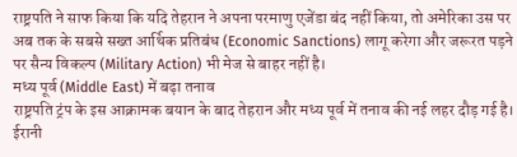राष्ट्रपति ने साफ किया कि यदि तेहरान ने अपना परमाणु एजेंडा बंद नहीं किया, तो अमेरिका उस पर अब तक के सबसे सख्त आर्थिक प्रतिबंध (Economic Sanctions) लागू करेगा और जरूरत पड़ने पर सैन्य विकल्प (Military Action) भी मेज से बाहर नहीं है।
मध्य पूर्व (Middle East) में बढ़ा तनाव
राष्ट्रपति ट्रंप के इस आक्रामक बयान के बाद तेहरान और मध्य पूर्व में तनाव की नई लहर दौड़ गई है। ईरानी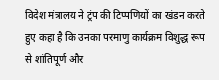विदेश मंत्रालय ने ट्रंप की टिप्पणियों का खंडन करते हुए कहा है कि उनका परमाणु कार्यक्रम विशुद्ध रूप से शांतिपूर्ण और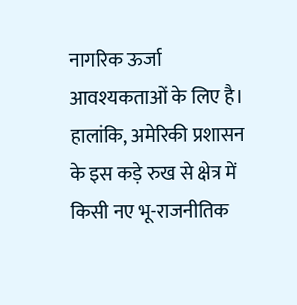नागरिक ऊर्जा आवश्यकताओं के लिए है। हालांकि, अमेरिकी प्रशासन के इस कड़े रुख से क्षेत्र में किसी नए भू-राजनीतिक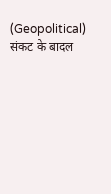(Geopolitical) संकट के बादल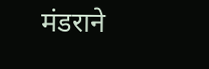मंडराने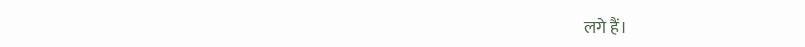लगे हैं।